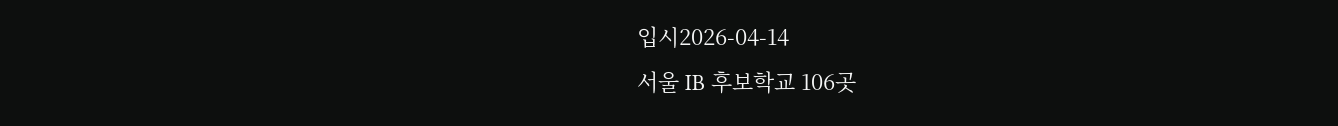입시2026-04-14
서울 IB 후보학교 106곳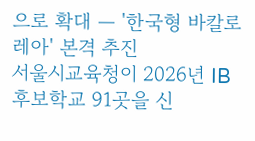으로 확대 — '한국형 바칼로레아' 본격 추진
서울시교육청이 2026년 IB 후보학교 91곳을 신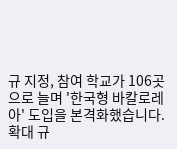규 지정, 참여 학교가 106곳으로 늘며 '한국형 바칼로레아' 도입을 본격화했습니다.
확대 규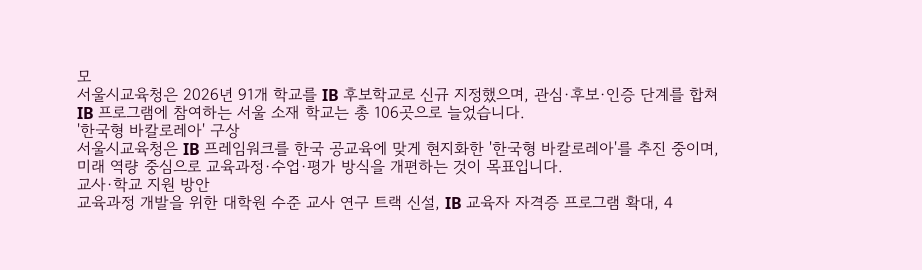모
서울시교육청은 2026년 91개 학교를 IB 후보학교로 신규 지정했으며, 관심·후보·인증 단계를 합쳐 IB 프로그램에 참여하는 서울 소재 학교는 총 106곳으로 늘었습니다.
'한국형 바칼로레아' 구상
서울시교육청은 IB 프레임워크를 한국 공교육에 맞게 현지화한 '한국형 바칼로레아'를 추진 중이며, 미래 역량 중심으로 교육과정·수업·평가 방식을 개편하는 것이 목표입니다.
교사·학교 지원 방안
교육과정 개발을 위한 대학원 수준 교사 연구 트랙 신설, IB 교육자 자격증 프로그램 확대, 4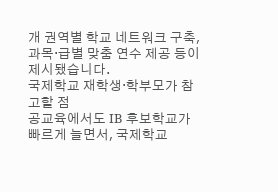개 권역별 학교 네트워크 구축, 과목·급별 맞춤 연수 제공 등이 제시됐습니다.
국제학교 재학생·학부모가 참고할 점
공교육에서도 IB 후보학교가 빠르게 늘면서, 국제학교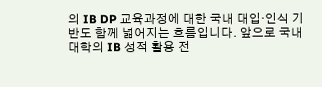의 IB DP 교육과정에 대한 국내 대입·인식 기반도 함께 넓어지는 흐름입니다. 앞으로 국내 대학의 IB 성적 활용 전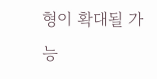형이 확대될 가능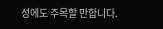성에도 주목할 만합니다.